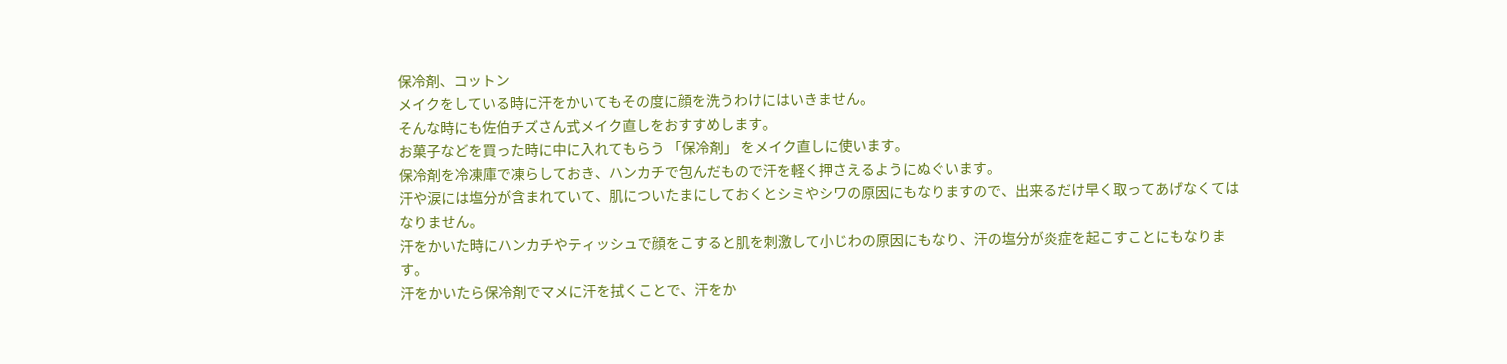保冷剤、コットン
メイクをしている時に汗をかいてもその度に顔を洗うわけにはいきません。
そんな時にも佐伯チズさん式メイク直しをおすすめします。
お菓子などを買った時に中に入れてもらう 「保冷剤」 をメイク直しに使います。
保冷剤を冷凍庫で凍らしておき、ハンカチで包んだもので汗を軽く押さえるようにぬぐいます。
汗や涙には塩分が含まれていて、肌についたまにしておくとシミやシワの原因にもなりますので、出来るだけ早く取ってあげなくてはなりません。
汗をかいた時にハンカチやティッシュで顔をこすると肌を刺激して小じわの原因にもなり、汗の塩分が炎症を起こすことにもなります。
汗をかいたら保冷剤でマメに汗を拭くことで、汗をか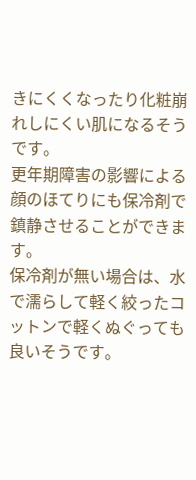きにくくなったり化粧崩れしにくい肌になるそうです。
更年期障害の影響による顔のほてりにも保冷剤で鎮静させることができます。
保冷剤が無い場合は、水で濡らして軽く絞ったコットンで軽くぬぐっても良いそうです。